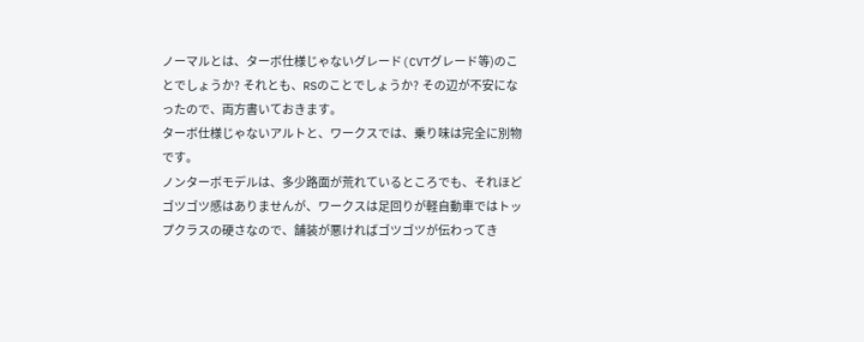ノーマルとは、ターボ仕様じゃないグレード(CVTグレード等)のことでしょうか? それとも、RSのことでしょうか? その辺が不安になったので、両方書いておきます。
ターボ仕様じゃないアルトと、ワークスでは、乗り味は完全に別物です。
ノンターボモデルは、多少路面が荒れているところでも、それほどゴツゴツ感はありませんが、ワークスは足回りが軽自動車ではトップクラスの硬さなので、舗装が悪ければゴツゴツが伝わってき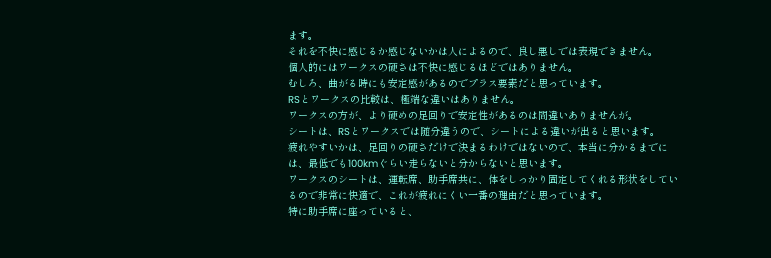ます。
それを不快に感じるか感じないかは人によるので、良し悪しでは表現できません。
個人的にはワークスの硬さは不快に感じるほどではありません。
むしろ、曲がる時にも安定感があるのでプラス要素だと思っています。
RSとワークスの比較は、極端な違いはありません。
ワークスの方が、より硬めの足回りで安定性があるのは間違いありませんが。
シートは、RSとワークスでは随分違うので、シートによる違いが出ると思います。
疲れやすいかは、足回りの硬さだけで決まるわけではないので、本当に分かるまでには、最低でも100kmぐらい走らないと分からないと思います。
ワークスのシートは、運転席、助手席共に、体をしっかり固定してくれる形状をしているので非常に快適で、これが疲れにくい一番の理由だと思っています。
特に助手席に座っていると、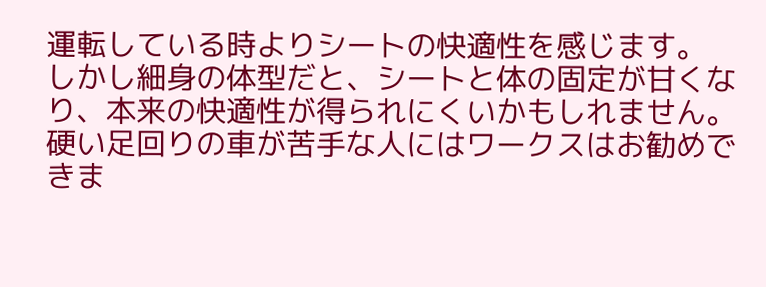運転している時よりシートの快適性を感じます。
しかし細身の体型だと、シートと体の固定が甘くなり、本来の快適性が得られにくいかもしれません。
硬い足回りの車が苦手な人にはワークスはお勧めできま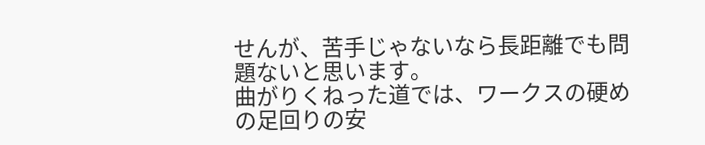せんが、苦手じゃないなら長距離でも問題ないと思います。
曲がりくねった道では、ワークスの硬めの足回りの安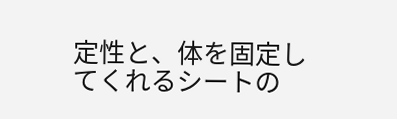定性と、体を固定してくれるシートの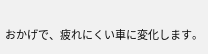おかげで、疲れにくい車に変化します。